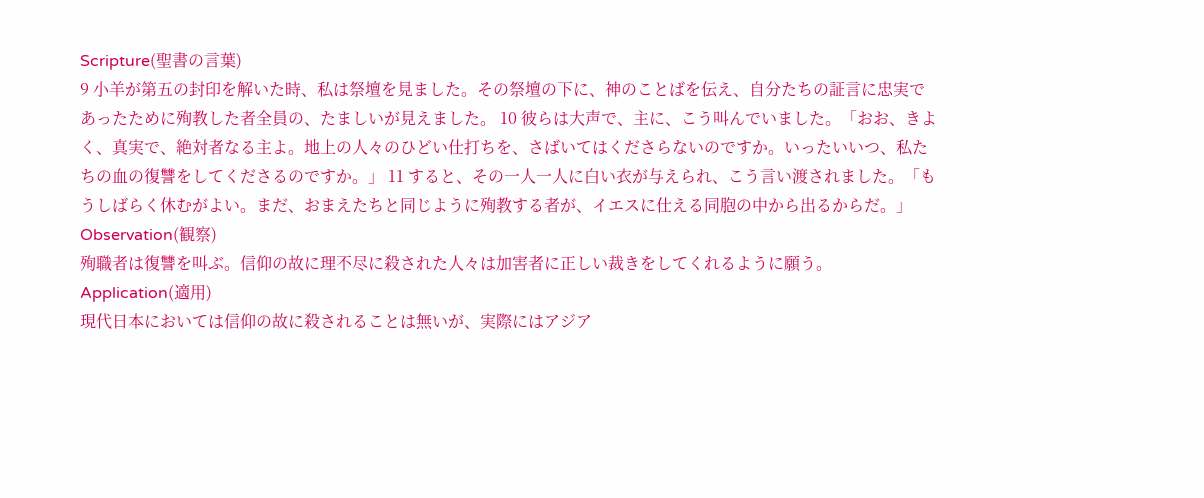Scripture(聖書の言葉)
9 小羊が第五の封印を解いた時、私は祭壇を見ました。その祭壇の下に、神のことばを伝え、自分たちの証言に忠実であったために殉教した者全員の、たましいが見えました。 10 彼らは大声で、主に、こう叫んでいました。「おお、きよく、真実で、絶対者なる主よ。地上の人々のひどい仕打ちを、さばいてはくださらないのですか。いったいいつ、私たちの血の復讐をしてくださるのですか。」 11 すると、その一人一人に白い衣が与えられ、こう言い渡されました。「もうしばらく休むがよい。まだ、おまえたちと同じように殉教する者が、イエスに仕える同胞の中から出るからだ。」
Observation(観察)
殉職者は復讐を叫ぶ。信仰の故に理不尽に殺された人々は加害者に正しい裁きをしてくれるように願う。
Application(適用)
現代日本においては信仰の故に殺されることは無いが、実際にはアジア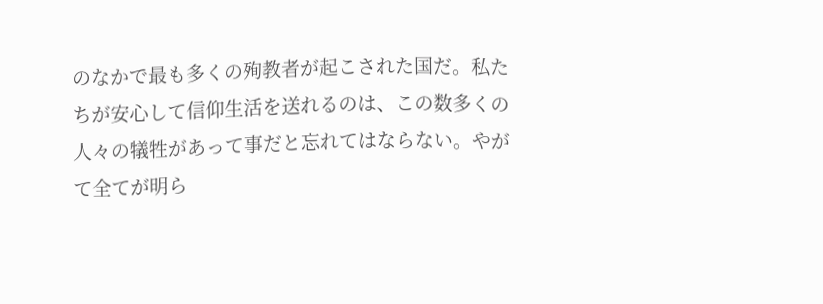のなかで最も多くの殉教者が起こされた国だ。私たちが安心して信仰生活を送れるのは、この数多くの人々の犠牲があって事だと忘れてはならない。やがて全てが明ら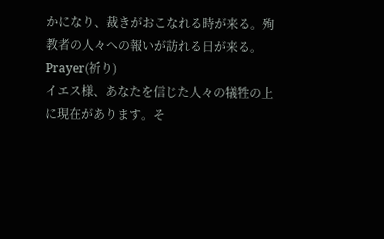かになり、裁きがおこなれる時が来る。殉教者の人々への報いが訪れる日が来る。
Prayer(祈り)
イエス様、あなたを信じた人々の犠牲の上に現在があります。そ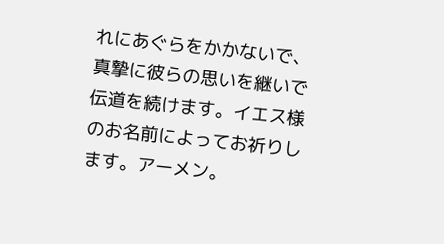れにあぐらをかかないで、真摯に彼らの思いを継いで伝道を続けます。イエス様のお名前によってお祈りします。アーメン。